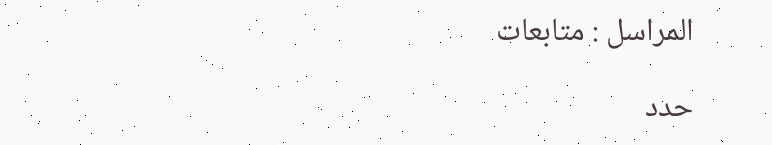المراسل : متابعات

حدد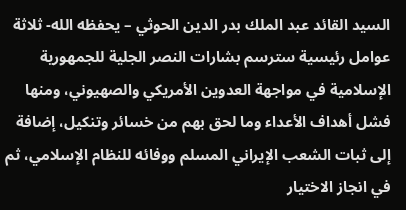السيد القائد عبد الملك بدر الدين الحوثي – يحفظه الله- ثلاثة عوامل رئيسية سترسم بشارات النصر الجلية للجمهورية الإسلامية في مواجهة العدوين الأمريكي والصهيوني، ومنها فشل أهداف الأعداء وما لحق بهم من خسائر وتنكيل، إضافة إلى ثبات الشعب الإيراني المسلم ووفائه للنظام الإسلامي، ثم في انجاز الاختيار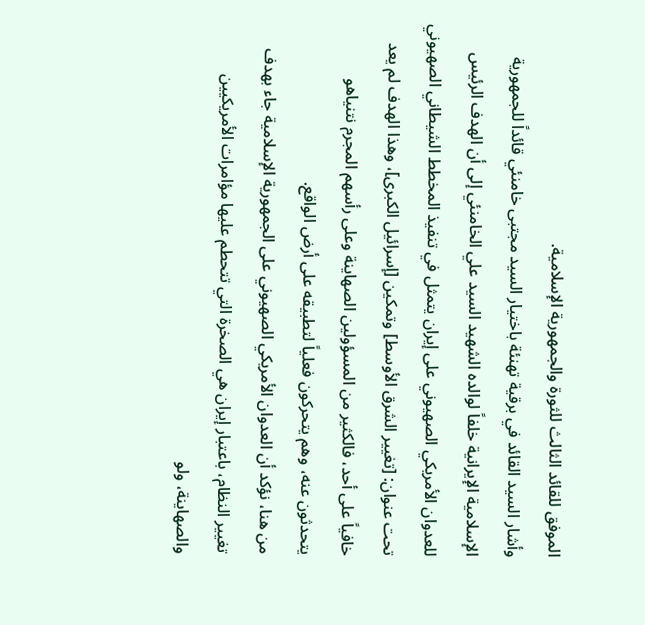الموفق للقائد الثالث للثورة والجمهورية الإسلامية.
وأشار السيد القائد في برقية تهنئة باختيار السيد مجتبى خامنئي قائداً للجمهورية الإسلامية الإيرانية خلفاً لوالده الشهيد السيد علي الخامنئي إلى أن الهدف الرئيس للعدوان الأمريكي الصهيوني على إيران يتمثل في تنفيذ المخطط الشيطاني الصهيوني تحت عنوان: [تغيير الشرق الأوسط] وتمكين [إسرائيل الكبرى]، وهذا الهدف لم يعد خافياً على أحد، فالكثير من المسؤولين الصهاينة وعلى رأسهم المجرم نتنياهو يتحدثون عنه، وهم يتحركون فعلياً لتطبيقه على أرض الواقع.
من هنا، نؤكد أن العدوان الأمريكي الصهيوني على الجمهورية الإسلامية جاء بهدف تغيير النظام، باعتبار إيران هي الصخرة التي تتحطم عليها مؤامرات الأمريكيين والصهاينة، ولو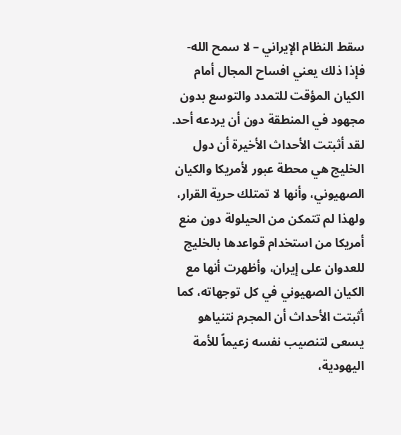سقط النظام الإيراني – لا سمح الله- فإذا ذلك يعني افساح المجال أمام الكيان المؤقت للتمدد والتوسع بدون مجهود في المنطقة دون أن يردعه أحد.
لقد أثبتت الأحداث الأخيرة أن دول الخليج هي محطة عبور لأمريكا والكيان الصهيوني، وأنها لا تمتلك حرية القرار، ولهذا لم تتمكن من الحيلولة دون منع أمريكا من استخدام قواعدها بالخليج للعدوان على إيران، وأظهرت أنها مع الكيان الصهيوني في كل توجهاته، كما أثبتت الأحداث أن المجرم نتنياهو يسعى لتنصيب نفسه زعيماً للأمة اليهودية،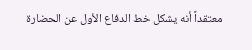معتقداً أنه يشكل خط الدفاع الأول عن الحضارة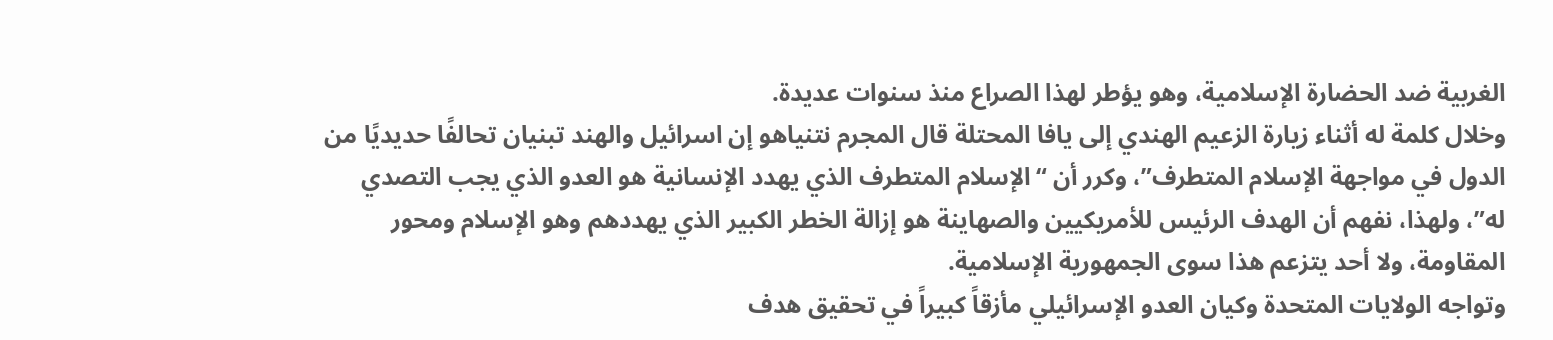الغربية ضد الحضارة الإسلامية، وهو يؤطر لهذا الصراع منذ سنوات عديدة.
وخلال كلمة له أثناء زيارة الزعيم الهندي إلى يافا المحتلة قال المجرم نتنياهو إن اسرائيل والهند تبنيان تحالفًا حديديًا من الدول في مواجهة الإسلام المتطرف”، وكرر أن “الإسلام المتطرف الذي يهدد الإنسانية هو العدو الذي يجب التصدي له”، ولهذا، نفهم أن الهدف الرئيس للأمريكيين والصهاينة هو إزالة الخطر الكبير الذي يهددهم وهو الإسلام ومحور المقاومة، ولا أحد يتزعم هذا سوى الجمهورية الإسلامية.
وتواجه الولايات المتحدة وكيان العدو الإسرائيلي مأزقاً كبيراً في تحقيق هدف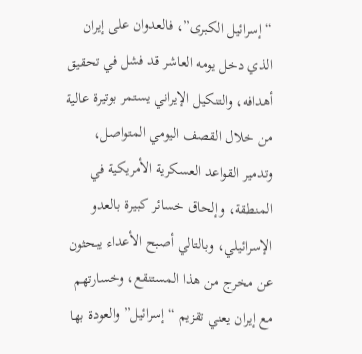“إسرائيل الكبرى”، فالعدوان على إيران الذي دخل يومه العاشر قد فشل في تحقيق أهدافه، والتنكيل الإيراني يستمر بوتيرة عالية من خلال القصف اليومي المتواصل، وتدمير القواعد العسكرية الأمريكية في المنطقة، وإلحاق خسائر كبيرة بالعدو الإسرائيلي، وبالتالي أصبح الأعداء يبحثون عن مخرج من هذا المستنقع، وخسارتهم مع إيران يعني تقزيم “إسرائيل” والعودة بها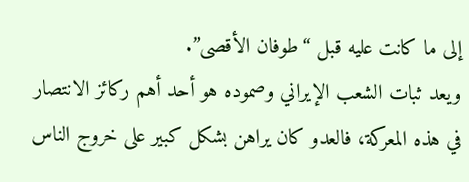إلى ما كانت عليه قبل “طوفان الأقصى”.
ويعد ثبات الشعب الإيراني وصموده هو أحد أهم ركائز الانتصار في هذه المعركة، فالعدو كان يراهن بشكل كبير على خروج الناس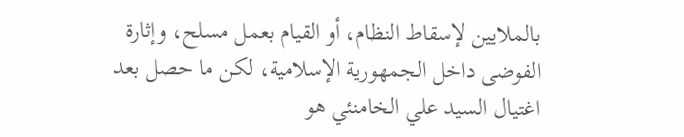بالملايين لإسقاط النظام، أو القيام بعمل مسلح، وإثارة الفوضى داخل الجمهورية الإسلامية، لكن ما حصل بعد اغتيال السيد علي الخامنئي هو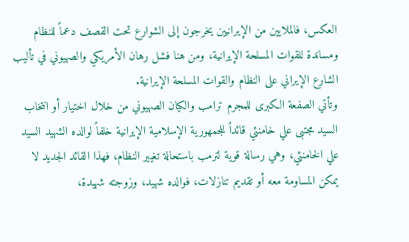العكس، فالملايين من الإيرانيين يخرجون إلى الشوارع تحت القصف دعماً للنظام ومساندة للقوات المسلحة الإيرانية، ومن هنا فشل رهان الأمريكي والصهيوني في تأليب الشارع الإيراني على النظام والقوات المسلحة الإيرانية.
وتأتي الصفعة الكبرى للمجرم ترامب والكيان الصهيوني من خلال اختيار أو انتخاب السيد مجتبى علي خامنئي قائداً للجمهورية الإسلامية الإيرانية خلفاً لوالده الشهيد السيد علي الخامنئي، وهي رسالة قوية لترمب باستحالة تغيير النظام، فهذا القائد الجديد لا يمكن المساومة معه أو تقديم تنازلات، فوالده شهيد، وزوجته شهيدة،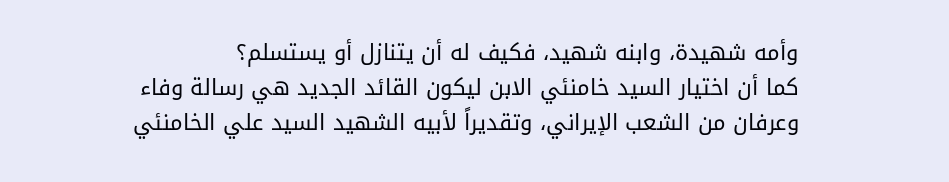وأمه شهيدة، وابنه شهيد، فكيف له أن يتنازل أو يستسلم؟
كما أن اختيار السيد خامنئي الابن ليكون القائد الجديد هي رسالة وفاء وعرفان من الشعب الإيراني، وتقديراً لأبيه الشهيد السيد علي الخامنئي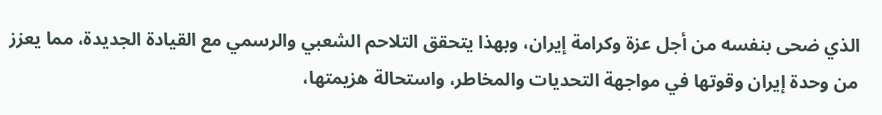الذي ضحى بنفسه من أجل عزة وكرامة إيران، وبهذا يتحقق التلاحم الشعبي والرسمي مع القيادة الجديدة، مما يعزز من وحدة إيران وقوتها في مواجهة التحديات والمخاطر، واستحالة هزيمتها،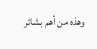وهذه من أهم بشائر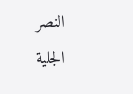النصر الجلية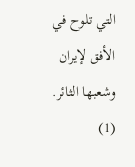التي تلوح في الأفق لإيران وشعبها الثائر.
(1)